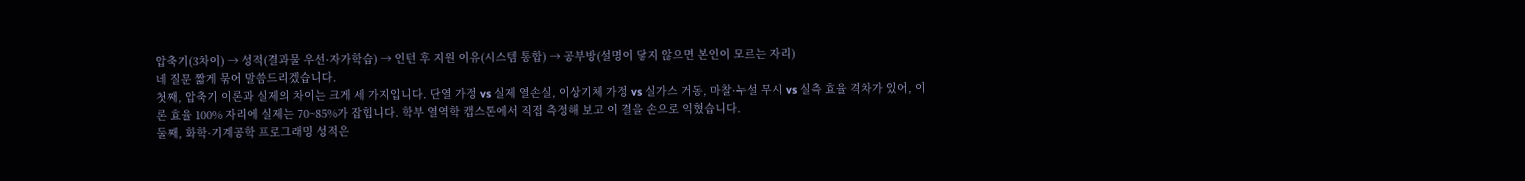압축기(3차이) → 성적(결과물 우선·자가학습) → 인턴 후 지원 이유(시스템 통합) → 공부방(설명이 닿지 않으면 본인이 모르는 자리)
네 질문 짧게 묶어 말씀드리겠습니다.
첫째, 압축기 이론과 실제의 차이는 크게 세 가지입니다. 단열 가정 vs 실제 열손실, 이상기체 가정 vs 실가스 거동, 마찰·누설 무시 vs 실측 효율 격차가 있어, 이론 효율 100% 자리에 실제는 70~85%가 잡힙니다. 학부 열역학 캡스톤에서 직접 측정해 보고 이 결을 손으로 익혔습니다.
둘째, 화학·기계공학 프로그래밍 성적은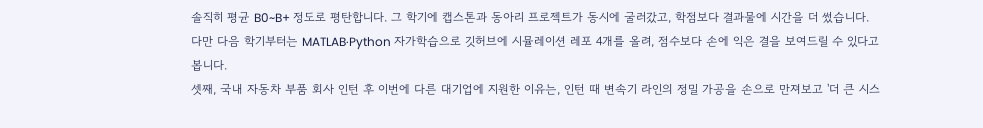솔직히 평균 B0~B+ 정도로 평탄합니다. 그 학기에 캡스톤과 동아리 프로젝트가 동시에 굴러갔고, 학점보다 결과물에 시간을 더 썼습니다. 다만 다음 학기부터는 MATLAB·Python 자가학습으로 깃허브에 시뮬레이션 레포 4개를 올려, 점수보다 손에 익은 결을 보여드릴 수 있다고 봅니다.
셋째, 국내 자동차 부품 회사 인턴 후 이번에 다른 대기업에 지원한 이유는, 인턴 때 변속기 라인의 정밀 가공을 손으로 만져보고 '더 큰 시스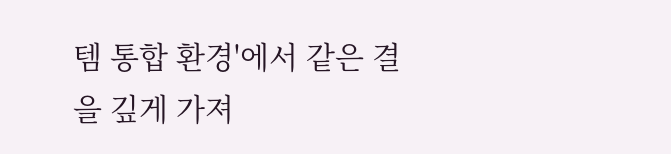템 통합 환경'에서 같은 결을 깊게 가져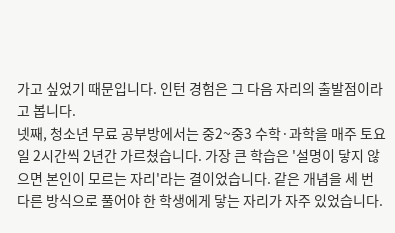가고 싶었기 때문입니다. 인턴 경험은 그 다음 자리의 출발점이라고 봅니다.
넷째, 청소년 무료 공부방에서는 중2~중3 수학·과학을 매주 토요일 2시간씩 2년간 가르쳤습니다. 가장 큰 학습은 '설명이 닿지 않으면 본인이 모르는 자리'라는 결이었습니다. 같은 개념을 세 번 다른 방식으로 풀어야 한 학생에게 닿는 자리가 자주 있었습니다.